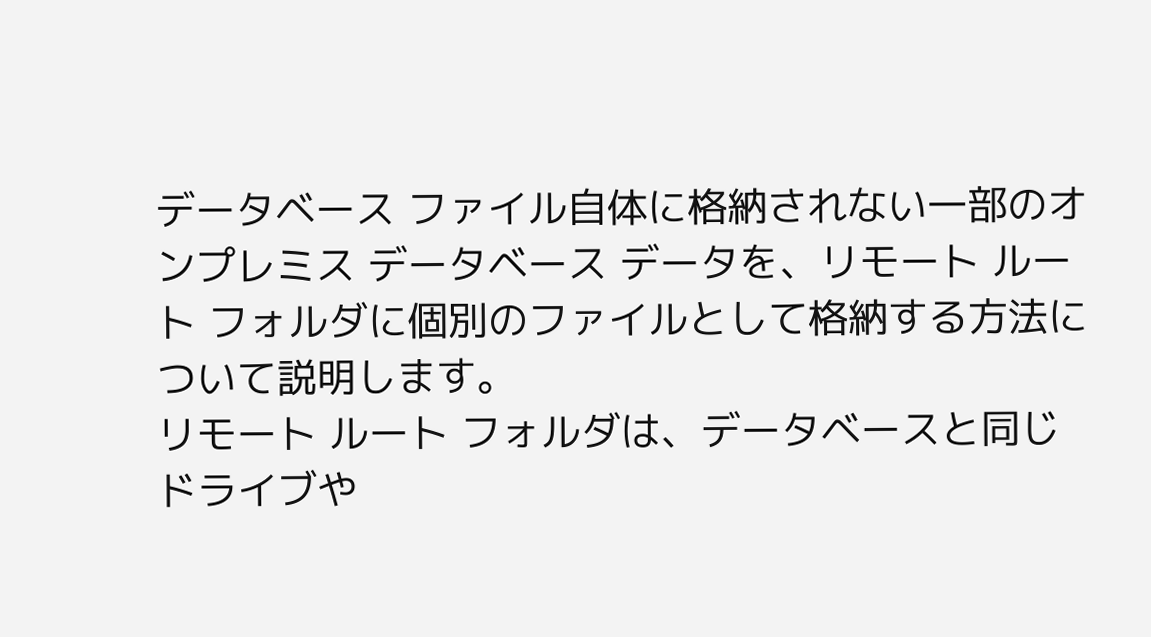データベース ファイル自体に格納されない一部のオンプレミス データベース データを、リモート ルート フォルダに個別のファイルとして格納する方法について説明します。
リモート ルート フォルダは、データベースと同じドライブや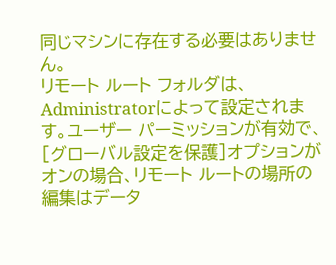同じマシンに存在する必要はありません。
リモート ルート フォルダは、Administratorによって設定されます。ユーザー パーミッションが有効で、[グローバル設定を保護]オプションがオンの場合、リモート ルートの場所の編集はデータ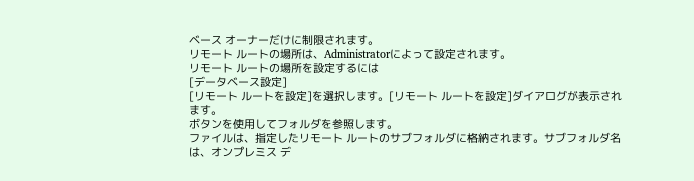ベース オーナーだけに制限されます。
リモート ルートの場所は、Administratorによって設定されます。
リモート ルートの場所を設定するには
[データベース設定]
[リモート ルートを設定]を選択します。[リモート ルートを設定]ダイアログが表示されます。
ボタンを使用してフォルダを参照します。
ファイルは、指定したリモート ルートのサブフォルダに格納されます。サブフォルダ名は、オンプレミス デ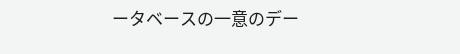ータベースの一意のデー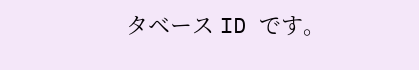タベース ID です。